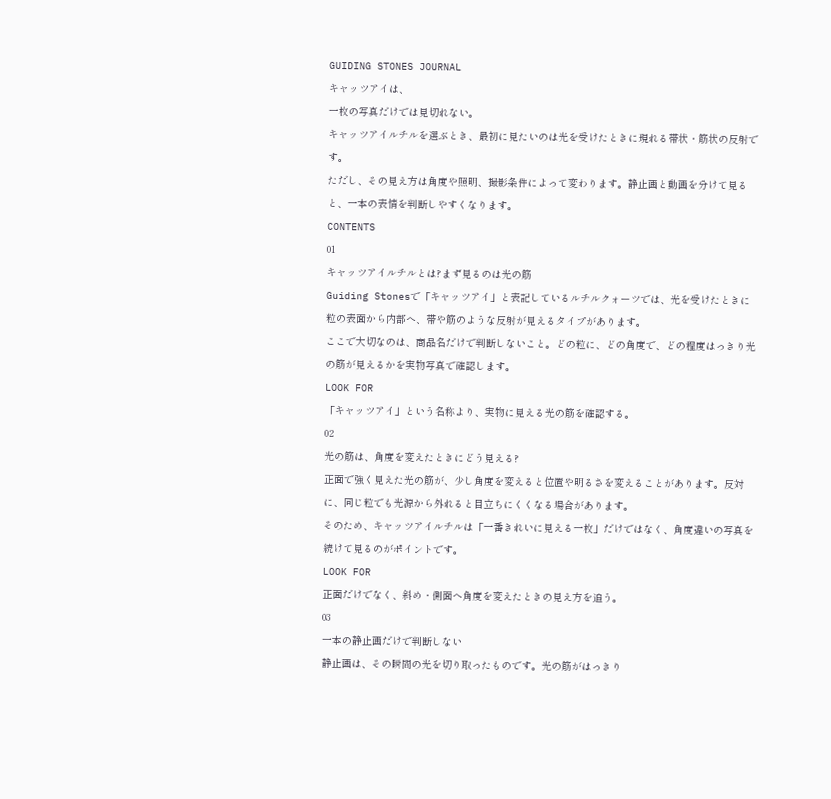GUIDING STONES JOURNAL
キャッツアイは、
一枚の写真だけでは見切れない。
キャッツアイルチルを選ぶとき、最初に見たいのは光を受けたときに現れる帯状・筋状の反射です。
ただし、その見え方は角度や照明、撮影条件によって変わります。静止画と動画を分けて見ると、一本の表情を判断しやすくなります。
CONTENTS
01
キャッツアイルチルとは?まず見るのは光の筋
Guiding Stonesで「キャッツアイ」と表記しているルチルクォーツでは、光を受けたときに粒の表面から内部へ、帯や筋のような反射が見えるタイプがあります。
ここで大切なのは、商品名だけで判断しないこと。どの粒に、どの角度で、どの程度はっきり光の筋が見えるかを実物写真で確認します。
LOOK FOR
「キャッツアイ」という名称より、実物に見える光の筋を確認する。
02
光の筋は、角度を変えたときにどう見える?
正面で強く見えた光の筋が、少し角度を変えると位置や明るさを変えることがあります。反対に、同じ粒でも光源から外れると目立ちにくくなる場合があります。
そのため、キャッツアイルチルは「一番きれいに見える一枚」だけではなく、角度違いの写真を続けて見るのがポイントです。
LOOK FOR
正面だけでなく、斜め・側面へ角度を変えたときの見え方を追う。
03
一本の静止画だけで判断しない
静止画は、その瞬間の光を切り取ったものです。光の筋がはっきり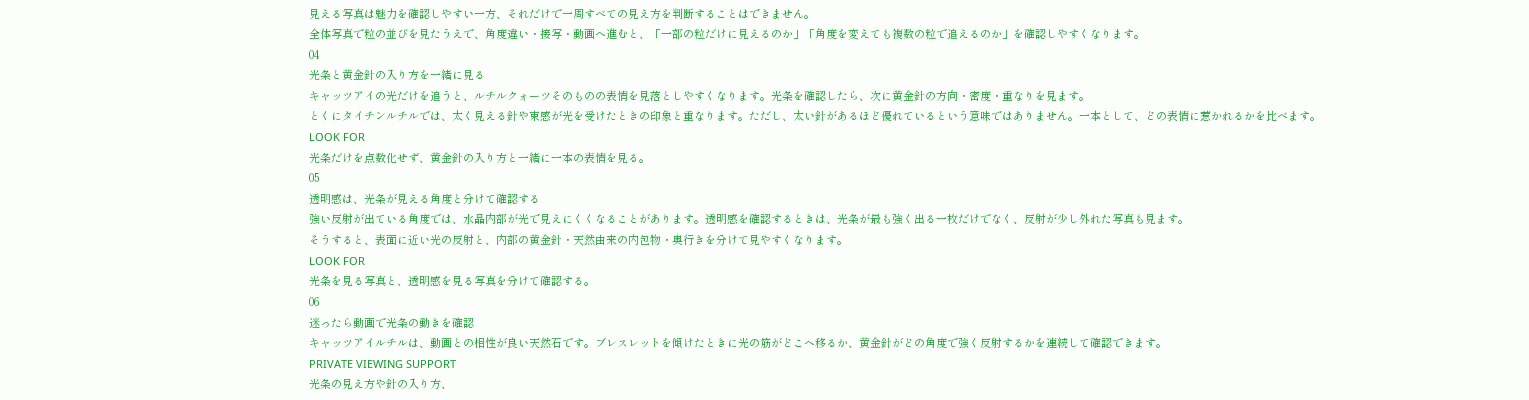見える写真は魅力を確認しやすい一方、それだけで一周すべての見え方を判断することはできません。
全体写真で粒の並びを見たうえで、角度違い・接写・動画へ進むと、「一部の粒だけに見えるのか」「角度を変えても複数の粒で追えるのか」を確認しやすくなります。
04
光条と黄金針の入り方を一緒に見る
キャッツアイの光だけを追うと、ルチルクォーツそのものの表情を見落としやすくなります。光条を確認したら、次に黄金針の方向・密度・重なりを見ます。
とくにタイチンルチルでは、太く見える針や束感が光を受けたときの印象と重なります。ただし、太い針があるほど優れているという意味ではありません。一本として、どの表情に惹かれるかを比べます。
LOOK FOR
光条だけを点数化せず、黄金針の入り方と一緒に一本の表情を見る。
05
透明感は、光条が見える角度と分けて確認する
強い反射が出ている角度では、水晶内部が光で見えにくくなることがあります。透明感を確認するときは、光条が最も強く出る一枚だけでなく、反射が少し外れた写真も見ます。
そうすると、表面に近い光の反射と、内部の黄金針・天然由来の内包物・奥行きを分けて見やすくなります。
LOOK FOR
光条を見る写真と、透明感を見る写真を分けて確認する。
06
迷ったら動画で光条の動きを確認
キャッツアイルチルは、動画との相性が良い天然石です。ブレスレットを傾けたときに光の筋がどこへ移るか、黄金針がどの角度で強く反射するかを連続して確認できます。
PRIVATE VIEWING SUPPORT
光条の見え方や針の入り方、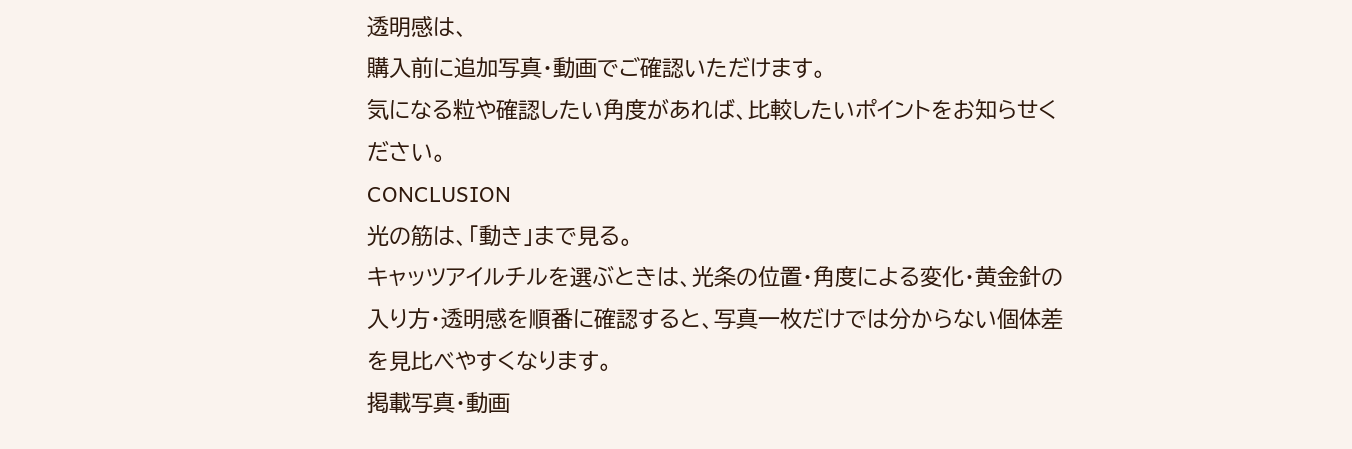透明感は、
購入前に追加写真・動画でご確認いただけます。
気になる粒や確認したい角度があれば、比較したいポイントをお知らせください。
CONCLUSION
光の筋は、「動き」まで見る。
キャッツアイルチルを選ぶときは、光条の位置・角度による変化・黄金針の入り方・透明感を順番に確認すると、写真一枚だけでは分からない個体差を見比べやすくなります。
掲載写真・動画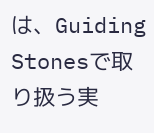は、Guiding Stonesで取り扱う実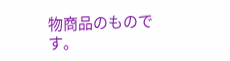物商品のものです。